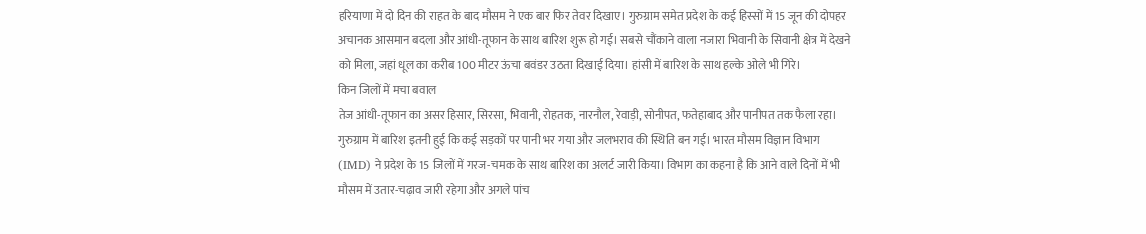हरियाणा में दो दिन की राहत के बाद मौसम ने एक बार फिर तेवर दिखाए। गुरुग्राम समेत प्रदेश के कई हिस्सों में 15 जून की दोपहर अचानक आसमान बदला और आंधी-तूफान के साथ बारिश शुरू हो गई। सबसे चौंकाने वाला नजारा भिवानी के सिवानी क्षेत्र में देखने को मिला, जहां धूल का करीब 100 मीटर ऊंचा बवंडर उठता दिखाई दिया। हांसी में बारिश के साथ हल्के ओले भी गिरे।
किन जिलों में मचा बवाल
तेज आंधी-तूफान का असर हिसार, सिरसा, भिवानी, रोहतक, नारनौल, रेवाड़ी, सोनीपत, फतेहाबाद और पानीपत तक फैला रहा। गुरुग्राम में बारिश इतनी हुई कि कई सड़कों पर पानी भर गया और जलभराव की स्थिति बन गई। भारत मौसम विज्ञान विभाग (IMD) ने प्रदेश के 15 जिलों में गरज-चमक के साथ बारिश का अलर्ट जारी किया। विभाग का कहना है कि आने वाले दिनों में भी मौसम में उतार-चढ़ाव जारी रहेगा और अगले पांच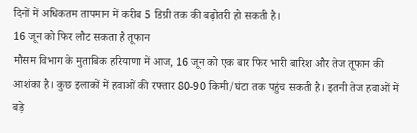दिनों में अधिकतम तापमान में करीब 5 डिग्री तक की बढ़ोतरी हो सकती है।
16 जून को फिर लौट सकता है तूफान
मौसम विभाग के मुताबिक हरियाणा में आज, 16 जून को एक बार फिर भारी बारिश और तेज तूफान की आशंका है। कुछ इलाकों में हवाओं की रफ्तार 80-90 किमी/घंटा तक पहुंच सकती है। इतनी तेज हवाओं में बड़े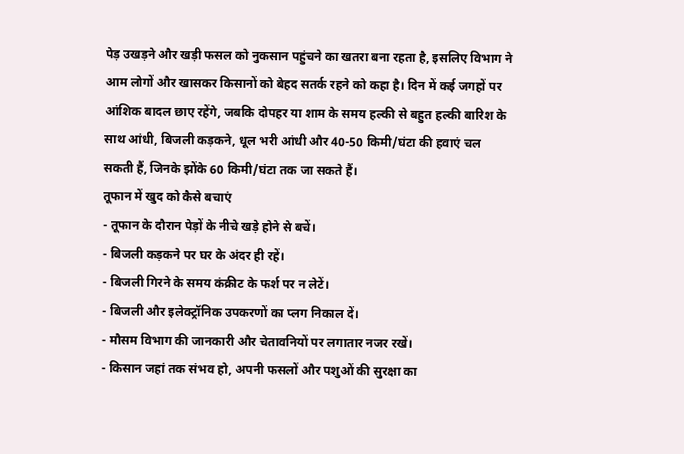पेड़ उखड़ने और खड़ी फसल को नुकसान पहुंचने का खतरा बना रहता है, इसलिए विभाग ने आम लोगों और खासकर किसानों को बेहद सतर्क रहने को कहा है। दिन में कई जगहों पर आंशिक बादल छाए रहेंगे, जबकि दोपहर या शाम के समय हल्की से बहुत हल्की बारिश के साथ आंधी, बिजली कड़कने, धूल भरी आंधी और 40-50 किमी/घंटा की हवाएं चल सकती हैं, जिनके झोंके 60 किमी/घंटा तक जा सकते हैं।
तूफान में खुद को कैसे बचाएं
- तूफान के दौरान पेड़ों के नीचे खड़े होने से बचें।
- बिजली कड़कने पर घर के अंदर ही रहें।
- बिजली गिरने के समय कंक्रीट के फर्श पर न लेटें।
- बिजली और इलेक्ट्रॉनिक उपकरणों का प्लग निकाल दें।
- मौसम विभाग की जानकारी और चेतावनियों पर लगातार नजर रखें।
- किसान जहां तक संभव हो, अपनी फसलों और पशुओं की सुरक्षा का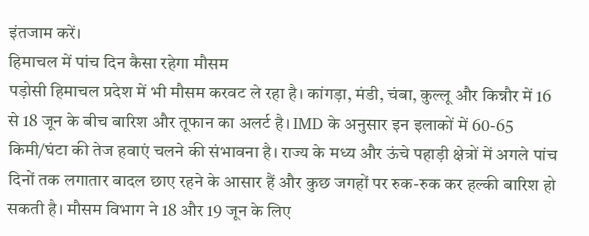इंतजाम करें।
हिमाचल में पांच दिन कैसा रहेगा मौसम
पड़ोसी हिमाचल प्रदेश में भी मौसम करवट ले रहा है। कांगड़ा, मंडी, चंबा, कुल्लू और किन्नौर में 16 से 18 जून के बीच बारिश और तूफान का अलर्ट है। IMD के अनुसार इन इलाकों में 60-65 किमी/घंटा की तेज हवाएं चलने की संभावना है। राज्य के मध्य और ऊंचे पहाड़ी क्षेत्रों में अगले पांच दिनों तक लगातार बादल छाए रहने के आसार हैं और कुछ जगहों पर रुक-रुक कर हल्की बारिश हो सकती है। मौसम विभाग ने 18 और 19 जून के लिए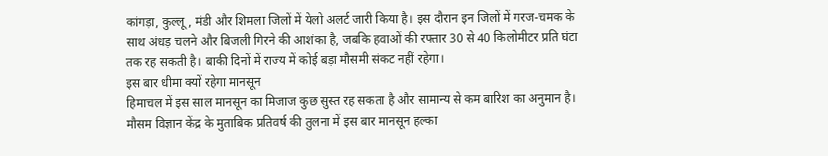कांगड़ा, कुल्लू, मंडी और शिमला जिलों में येलो अलर्ट जारी किया है। इस दौरान इन जिलों में गरज-चमक के साथ अंधड़ चलने और बिजली गिरने की आशंका है, जबकि हवाओं की रफ्तार 30 से 40 किलोमीटर प्रति घंटा तक रह सकती है। बाकी दिनों में राज्य में कोई बड़ा मौसमी संकट नहीं रहेगा।
इस बार धीमा क्यों रहेगा मानसून
हिमाचल में इस साल मानसून का मिजाज कुछ सुस्त रह सकता है और सामान्य से कम बारिश का अनुमान है। मौसम विज्ञान केंद्र के मुताबिक प्रतिवर्ष की तुलना में इस बार मानसून हल्का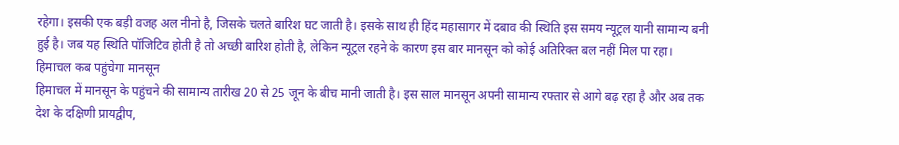रहेगा। इसकी एक बड़ी वजह अल नीनो है, जिसके चलते बारिश घट जाती है। इसके साथ ही हिंद महासागर में दबाव की स्थिति इस समय न्यूट्रल यानी सामान्य बनी हुई है। जब यह स्थिति पॉजिटिव होती है तो अच्छी बारिश होती है, लेकिन न्यूट्रल रहने के कारण इस बार मानसून को कोई अतिरिक्त बल नहीं मिल पा रहा।
हिमाचल कब पहुंचेगा मानसून
हिमाचल में मानसून के पहुंचने की सामान्य तारीख 20 से 25 जून के बीच मानी जाती है। इस साल मानसून अपनी सामान्य रफ्तार से आगे बढ़ रहा है और अब तक देश के दक्षिणी प्रायद्वीप,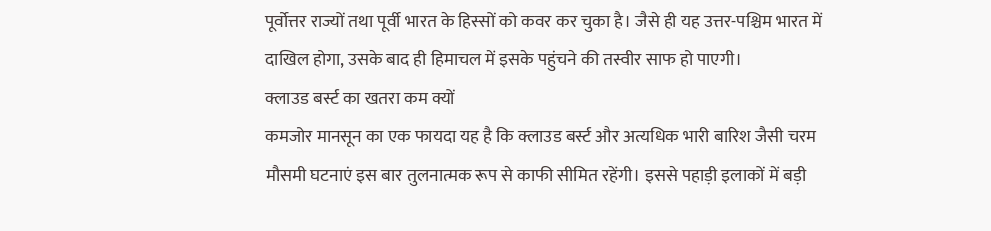पूर्वोत्तर राज्यों तथा पूर्वी भारत के हिस्सों को कवर कर चुका है। जैसे ही यह उत्तर-पश्चिम भारत में दाखिल होगा, उसके बाद ही हिमाचल में इसके पहुंचने की तस्वीर साफ हो पाएगी।
क्लाउड बर्स्ट का खतरा कम क्यों
कमजोर मानसून का एक फायदा यह है कि क्लाउड बर्स्ट और अत्यधिक भारी बारिश जैसी चरम मौसमी घटनाएं इस बार तुलनात्मक रूप से काफी सीमित रहेंगी। इससे पहाड़ी इलाकों में बड़ी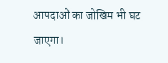आपदाओं का जोखिम भी घट जाएगा।